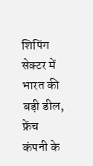शिपिंग सेक्टर में भारत की बड़ी डील, फ्रेंच कंपनी के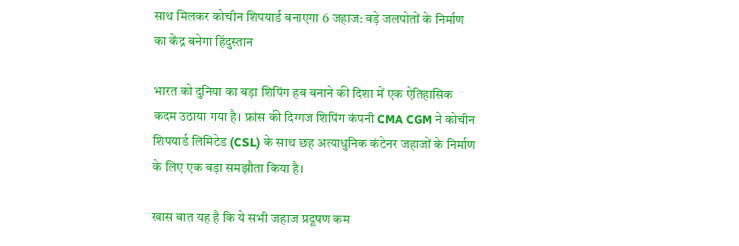साथ मिलकर कोचीन शिपयार्ड बनाएगा 6 जहाज: बड़े जलपोतों के निर्माण का केंद्र बनेगा हिंदुस्तान

भारत को दुनिया का बड़ा शिपिंग हब बनाने की दिशा में एक ऐतिहासिक कदम उठाया गया है। फ्रांस की दिग्गज शिपिंग कंपनी CMA CGM ने कोचीन शिपयार्ड लिमिटेड (CSL) के साथ छह अत्याधुनिक कंटेनर जहाजों के निर्माण के लिए एक बड़ा समझौता किया है।

खास बात यह है कि ये सभी जहाज प्रदूषण कम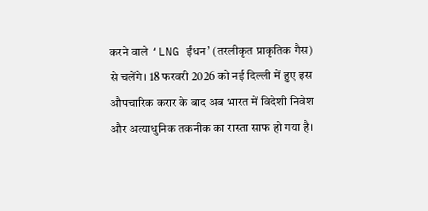करने वाले ‘LNG ईंधन’ (तरलीकृत प्राकृतिक गैस) से चलेंगे। 18 फरवरी 2026 को नई दिल्ली में हुए इस औपचारिक करार के बाद अब भारत में विदेशी निवेश और अत्याधुनिक तकनीक का रास्ता साफ हो गया है।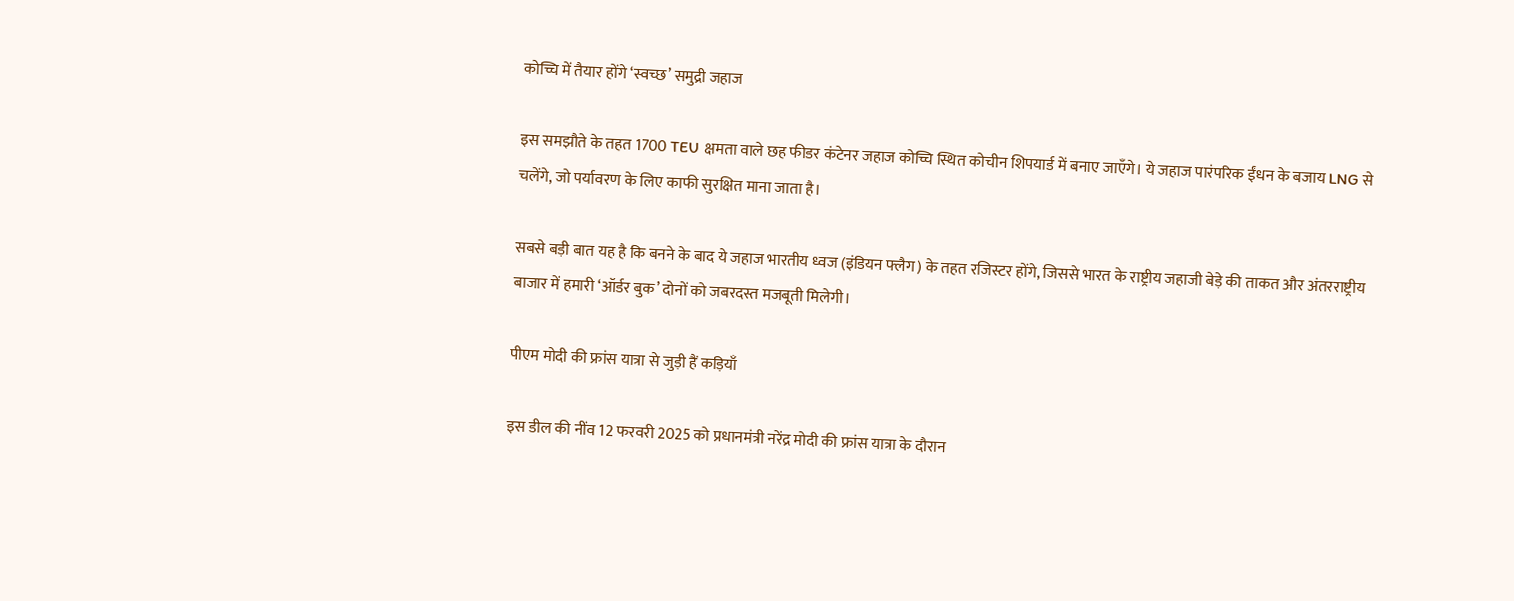कोच्चि में तैयार होंगे ‘स्वच्छ’ समुद्री जहाज

इस समझौते के तहत 1700 TEU क्षमता वाले छह फीडर कंटेनर जहाज कोच्चि स्थित कोचीन शिपयार्ड में बनाए जाएँगे। ये जहाज पारंपरिक ईंधन के बजाय LNG से चलेंगे, जो पर्यावरण के लिए काफी सुरक्षित माना जाता है।

सबसे बड़ी बात यह है कि बनने के बाद ये जहाज भारतीय ध्वज (इंडियन फ्लैग) के तहत रजिस्टर होंगे, जिससे भारत के राष्ट्रीय जहाजी बेड़े की ताकत और अंतरराष्ट्रीय बाजार में हमारी ‘ऑर्डर बुक’ दोनों को जबरदस्त मजबूती मिलेगी।

पीएम मोदी की फ्रांस यात्रा से जुड़ी हैं कड़ियाँ

इस डील की नींव 12 फरवरी 2025 को प्रधानमंत्री नरेंद्र मोदी की फ्रांस यात्रा के दौरान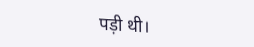पड़ी थी।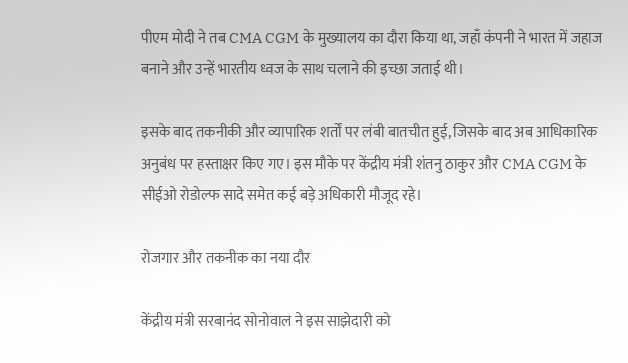पीएम मोदी ने तब CMA CGM के मुख्यालय का दौरा किया था, जहाँ कंपनी ने भारत में जहाज बनाने और उन्हें भारतीय ध्वज के साथ चलाने की इच्छा जताई थी।

इसके बाद तकनीकी और व्यापारिक शर्तों पर लंबी बातचीत हुई, जिसके बाद अब आधिकारिक अनुबंध पर हस्ताक्षर किए गए। इस मौके पर केंद्रीय मंत्री शंतनु ठाकुर और CMA CGM के सीईओ रोडोल्फ सादे समेत कई बड़े अधिकारी मौजूद रहे।

रोजगार और तकनीक का नया दौर

केंद्रीय मंत्री सरबानंद सोनोवाल ने इस साझेदारी को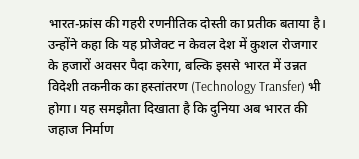भारत-फ्रांस की गहरी रणनीतिक दोस्ती का प्रतीक बताया है। उन्होंने कहा कि यह प्रोजेक्ट न केवल देश में कुशल रोजगार के हजारों अवसर पैदा करेगा, बल्कि इससे भारत में उन्नत विदेशी तकनीक का हस्तांतरण (Technology Transfer) भी होगा। यह समझौता दिखाता है कि दुनिया अब भारत की जहाज निर्माण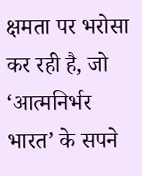क्षमता पर भरोसा कर रही है, जो ‘आत्मनिर्भर भारत’ के सपने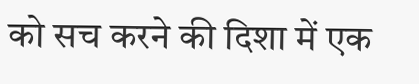को सच करने की दिशा में एक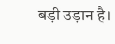बड़ी उड़ान है।